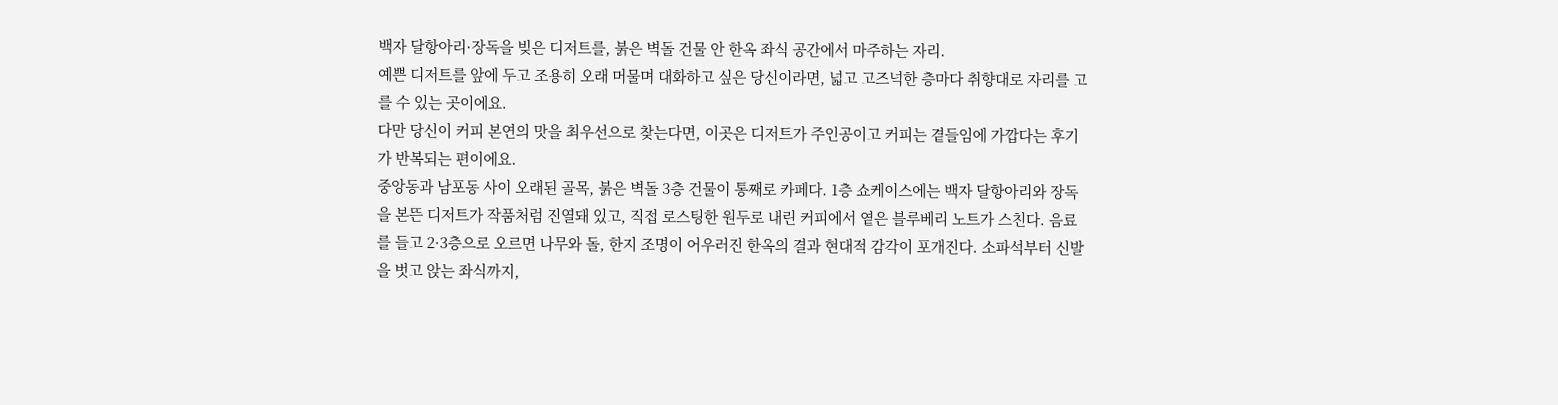백자 달항아리·장독을 빚은 디저트를, 붉은 벽돌 건물 안 한옥 좌식 공간에서 마주하는 자리.
예쁜 디저트를 앞에 두고 조용히 오래 머물며 대화하고 싶은 당신이라면, 넓고 고즈넉한 층마다 취향대로 자리를 고를 수 있는 곳이에요.
다만 당신이 커피 본연의 맛을 최우선으로 찾는다면, 이곳은 디저트가 주인공이고 커피는 곁들임에 가깝다는 후기가 반복되는 편이에요.
중앙동과 남포동 사이 오래된 골목, 붉은 벽돌 3층 건물이 통째로 카페다. 1층 쇼케이스에는 백자 달항아리와 장독을 본뜬 디저트가 작품처럼 진열돼 있고, 직접 로스팅한 원두로 내린 커피에서 옅은 블루베리 노트가 스친다. 음료를 들고 2·3층으로 오르면 나무와 돌, 한지 조명이 어우러진 한옥의 결과 현대적 감각이 포개진다. 소파석부터 신발을 벗고 앉는 좌식까지,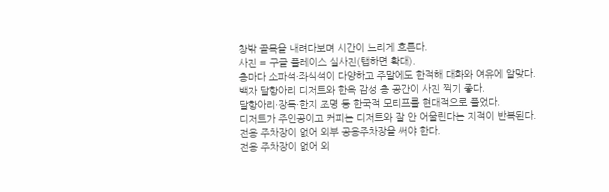창밖 골목을 내려다보며 시간이 느리게 흐른다.
사진 = 구글 플레이스 실사진(탭하면 확대).
층마다 소파석·좌식석이 다양하고 주말에도 한적해 대화와 여유에 알맞다.
백자 달항아리 디저트와 한옥 감성 층 공간이 사진 찍기 좋다.
달항아리·장독·한지 조명 등 한국적 모티프를 현대적으로 풀었다.
디저트가 주인공이고 커피는 디저트와 잘 안 어울린다는 지적이 반복된다.
전용 주차장이 없어 외부 공용주차장을 써야 한다.
전용 주차장이 없어 외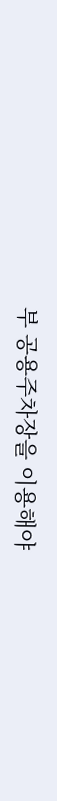부 공용주차장을 이용해야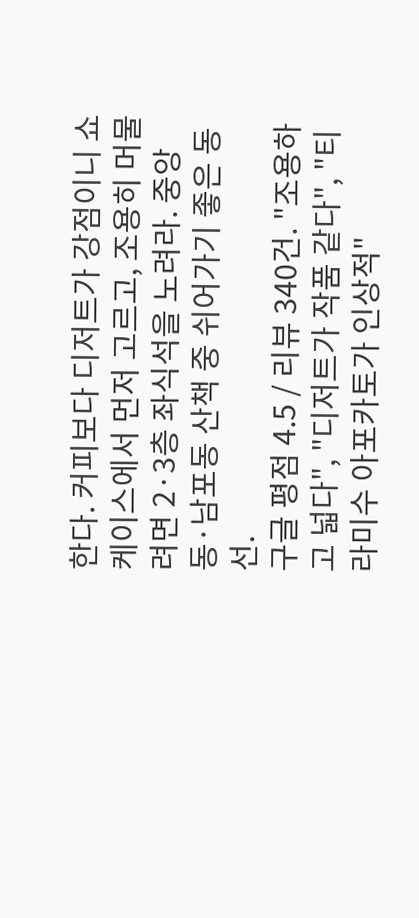한다. 커피보다 디저트가 강점이니 쇼케이스에서 먼저 고르고, 조용히 머물려면 2·3층 좌식석을 노려라. 중앙동·남포동 산책 중 쉬어가기 좋은 동선.
구글 평점 4.5 / 리뷰 340건. "조용하고 넓다", "디저트가 작품 같다", "티라미수 아포카토가 인상적"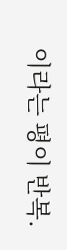이라는 평이 반복.